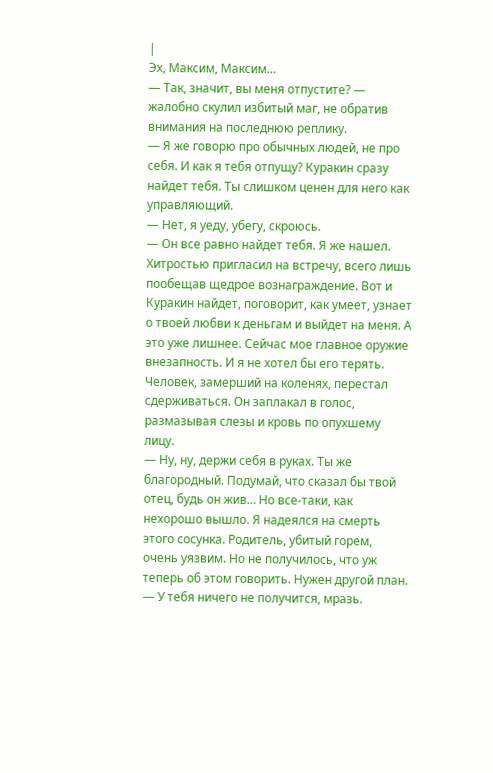|
Эх, Максим, Максим…
— Так, значит, вы меня отпустите? — жалобно скулил избитый маг, не обратив внимания на последнюю реплику.
— Я же говорю про обычных людей, не про себя. И как я тебя отпущу? Куракин сразу найдет тебя. Ты слишком ценен для него как управляющий.
— Нет, я уеду, убегу, скроюсь.
— Он все равно найдет тебя. Я же нашел. Хитростью пригласил на встречу, всего лишь пообещав щедрое вознаграждение. Вот и Куракин найдет, поговорит, как умеет, узнает о твоей любви к деньгам и выйдет на меня. А это уже лишнее. Сейчас мое главное оружие внезапность. И я не хотел бы его терять.
Человек, замерший на коленях, перестал сдерживаться. Он заплакал в голос, размазывая слезы и кровь по опухшему лицу.
— Ну, ну, держи себя в руках. Ты же благородный. Подумай, что сказал бы твой отец, будь он жив… Но все-таки, как нехорошо вышло. Я надеялся на смерть этого сосунка. Родитель, убитый горем, очень уязвим. Но не получилось, что уж теперь об этом говорить. Нужен другой план.
— У тебя ничего не получится, мразь.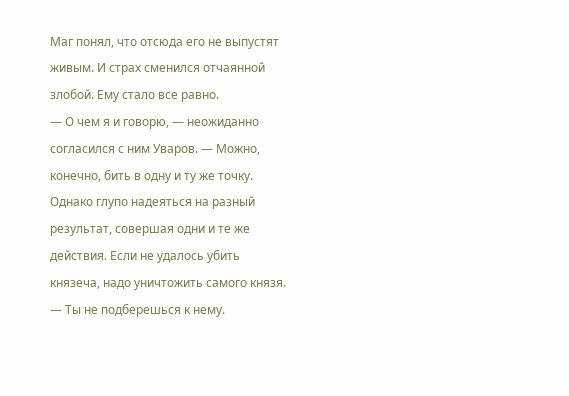Маг понял, что отсюда его не выпустят живым. И страх сменился отчаянной злобой. Ему стало все равно.
— О чем я и говорю, — неожиданно согласился с ним Уваров. — Можно, конечно, бить в одну и ту же точку. Однако глупо надеяться на разный результат, совершая одни и те же действия. Если не удалось убить князеча, надо уничтожить самого князя.
— Ты не подберешься к нему.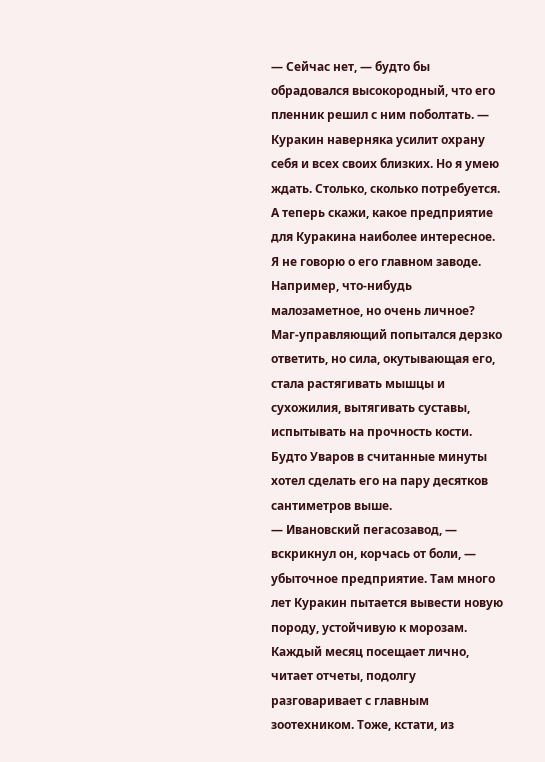— Сейчас нет, — будто бы обрадовался высокородный, что его пленник решил с ним поболтать. — Куракин наверняка усилит охрану себя и всех своих близких. Но я умею ждать. Столько, сколько потребуется. А теперь скажи, какое предприятие для Куракина наиболее интересное. Я не говорю о его главном заводе. Например, что-нибудь малозаметное, но очень личное?
Маг-управляющий попытался дерзко ответить, но сила, окутывающая его, стала растягивать мышцы и сухожилия, вытягивать суставы, испытывать на прочность кости. Будто Уваров в считанные минуты хотел сделать его на пару десятков сантиметров выше.
— Ивановский пегасозавод, — вскрикнул он, корчась от боли, — убыточное предприятие. Там много лет Куракин пытается вывести новую породу, устойчивую к морозам. Каждый месяц посещает лично, читает отчеты, подолгу разговаривает с главным зоотехником. Тоже, кстати, из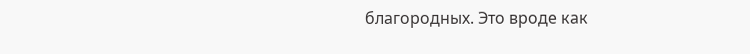благородных. Это вроде как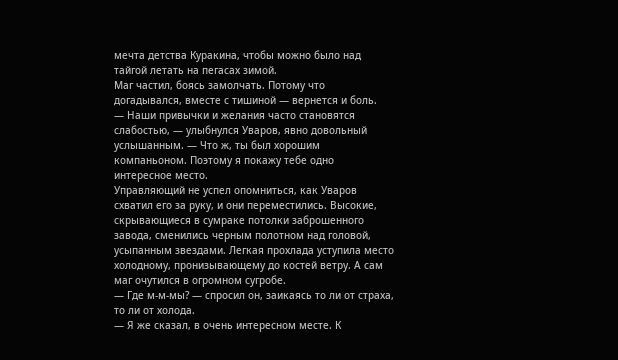мечта детства Куракина, чтобы можно было над тайгой летать на пегасах зимой.
Маг частил, боясь замолчать. Потому что догадывался, вместе с тишиной — вернется и боль.
— Наши привычки и желания часто становятся слабостью, — улыбнулся Уваров, явно довольный услышанным. — Что ж, ты был хорошим компаньоном. Поэтому я покажу тебе одно интересное место.
Управляющий не успел опомниться, как Уваров схватил его за руку, и они переместились. Высокие, скрывающиеся в сумраке потолки заброшенного завода, сменились черным полотном над головой, усыпанным звездами. Легкая прохлада уступила место холодному, пронизывающему до костей ветру. А сам маг очутился в огромном сугробе.
— Где м-м-мы? — спросил он, заикаясь то ли от страха, то ли от холода.
— Я же сказал, в очень интересном месте. К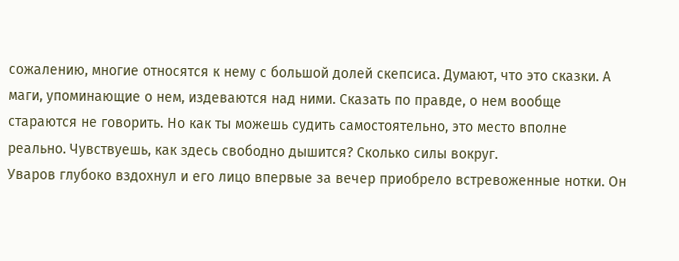сожалению, многие относятся к нему с большой долей скепсиса. Думают, что это сказки. А маги, упоминающие о нем, издеваются над ними. Сказать по правде, о нем вообще стараются не говорить. Но как ты можешь судить самостоятельно, это место вполне реально. Чувствуешь, как здесь свободно дышится? Сколько силы вокруг.
Уваров глубоко вздохнул и его лицо впервые за вечер приобрело встревоженные нотки. Он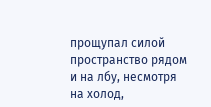прощупал силой пространство рядом и на лбу, несмотря на холод,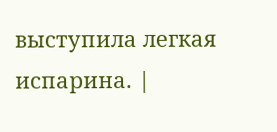выступила легкая испарина. |